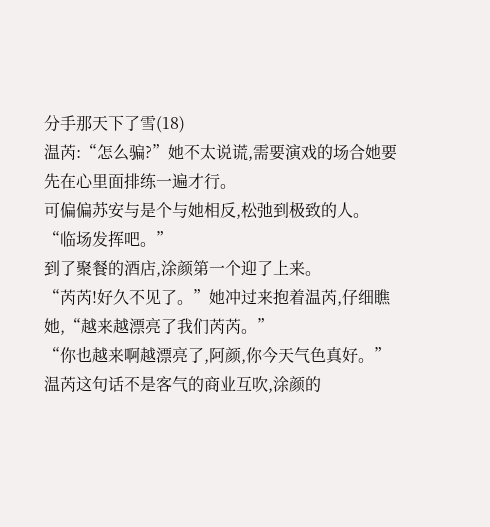分手那天下了雪(18)
温芮:“怎么骗?”她不太说谎,需要演戏的场合她要先在心里面排练一遍才行。
可偏偏苏安与是个与她相反,松弛到极致的人。
“临场发挥吧。”
到了聚餐的酒店,涂颜第一个迎了上来。
“芮芮!好久不见了。”她冲过来抱着温芮,仔细瞧她,“越来越漂亮了我们芮芮。”
“你也越来啊越漂亮了,阿颜,你今天气色真好。”
温芮这句话不是客气的商业互吹,涂颜的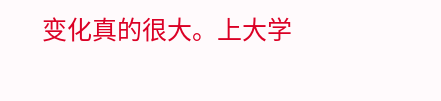变化真的很大。上大学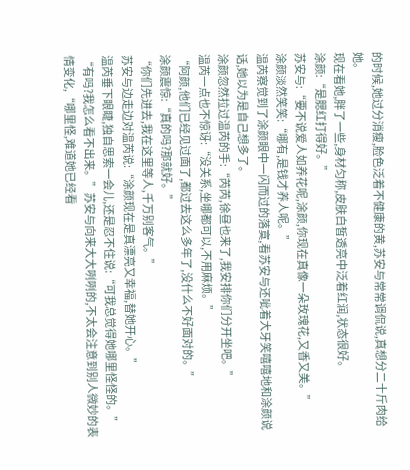的时候,她过分消瘦,脸色泛着不健康的黄,苏安与常常调侃说,真想分二十斤肉给她。
现在看她,胖了一些,身材匀称,皮肤白皙透亮中泛着红润,状态很好。
涂颜:“是腮红打得好。”
苏安与:“要不说爱人如养花呢,涂颜,你现在真像一朵玫瑰花,又香又美。”
涂颜淡然笑笑:“哪有,是钱才养人呢。”
温芮察觉到了涂颜眼中一闪而过的落寞,看苏安与还呲着大牙笑嘻嘻地和涂颜说话,她以为是自己想多了。
涂颜忽然拉过温芮的手:“芮芮,徐昼也来了,我安排你们分开坐吧。”
温芮一点也不惊讶:“没关系,坐哪都可以,不用麻烦。”
“阿颜,他们已经见过面了,都过去这么多年了,没什么不好面对的。”
涂颜震惊:“真的吗?那就好。”
“你们先进去,我在这里等人,千万别客气。”
苏安与边走边对温芮说:“涂颜现在是真漂亮又幸福,替她开心。”
温芮垂下眼睫,独自思索一会儿,还是忍不住说:“可我总觉得她哪里怪怪的。”
“有吗?我怎么看不出来。”苏安与向来大大咧咧的,不太会注意到别人微妙的表情变化,“哪里怪,难道她已经看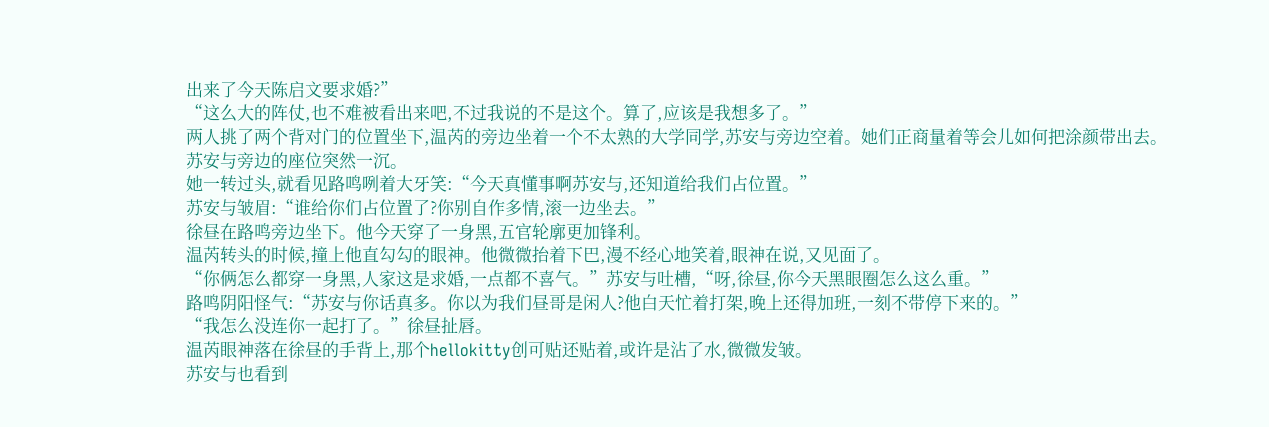出来了今天陈启文要求婚?”
“这么大的阵仗,也不难被看出来吧,不过我说的不是这个。算了,应该是我想多了。”
两人挑了两个背对门的位置坐下,温芮的旁边坐着一个不太熟的大学同学,苏安与旁边空着。她们正商量着等会儿如何把涂颜带出去。
苏安与旁边的座位突然一沉。
她一转过头,就看见路鸣咧着大牙笑:“今天真懂事啊苏安与,还知道给我们占位置。”
苏安与皱眉:“谁给你们占位置了?你别自作多情,滚一边坐去。”
徐昼在路鸣旁边坐下。他今天穿了一身黑,五官轮廓更加锋利。
温芮转头的时候,撞上他直勾勾的眼神。他微微抬着下巴,漫不经心地笑着,眼神在说,又见面了。
“你俩怎么都穿一身黑,人家这是求婚,一点都不喜气。”苏安与吐槽,“呀,徐昼,你今天黑眼圈怎么这么重。”
路鸣阴阳怪气:“苏安与你话真多。你以为我们昼哥是闲人?他白天忙着打架,晚上还得加班,一刻不带停下来的。”
“我怎么没连你一起打了。”徐昼扯唇。
温芮眼神落在徐昼的手背上,那个hellokitty创可贴还贴着,或许是沾了水,微微发皱。
苏安与也看到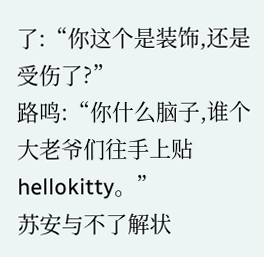了:“你这个是装饰,还是受伤了?”
路鸣:“你什么脑子,谁个大老爷们往手上贴hellokitty。”
苏安与不了解状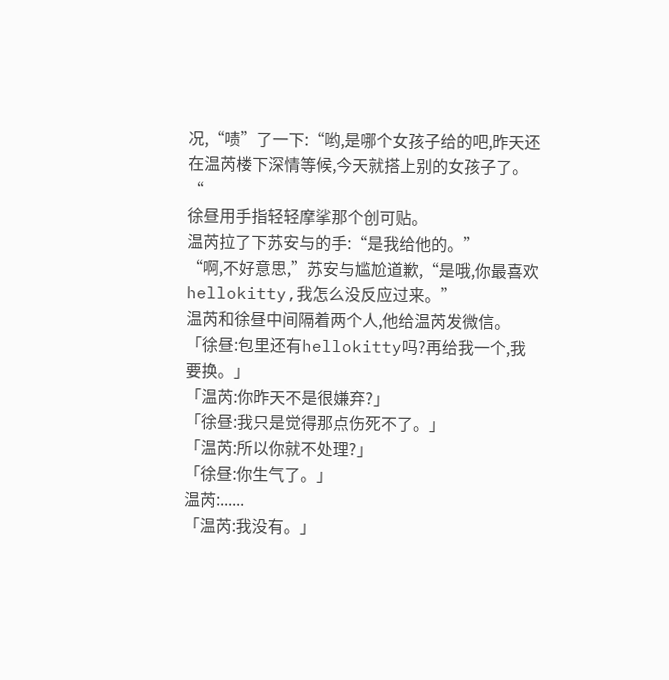况,“啧”了一下:“哟,是哪个女孩子给的吧,昨天还在温芮楼下深情等候,今天就搭上别的女孩子了。“
徐昼用手指轻轻摩挲那个创可贴。
温芮拉了下苏安与的手:“是我给他的。”
“啊,不好意思,”苏安与尴尬道歉,“是哦,你最喜欢hellokitty,我怎么没反应过来。”
温芮和徐昼中间隔着两个人,他给温芮发微信。
「徐昼:包里还有hellokitty吗?再给我一个,我要换。」
「温芮:你昨天不是很嫌弃?」
「徐昼:我只是觉得那点伤死不了。」
「温芮:所以你就不处理?」
「徐昼:你生气了。」
温芮:......
「温芮:我没有。」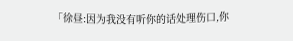「徐昼:因为我没有听你的话处理伤口,你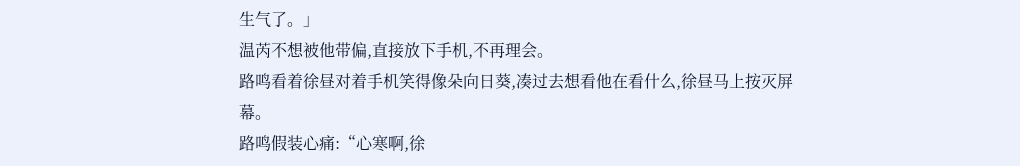生气了。」
温芮不想被他带偏,直接放下手机,不再理会。
路鸣看着徐昼对着手机笑得像朵向日葵,凑过去想看他在看什么,徐昼马上按灭屏幕。
路鸣假装心痛:“心寒啊,徐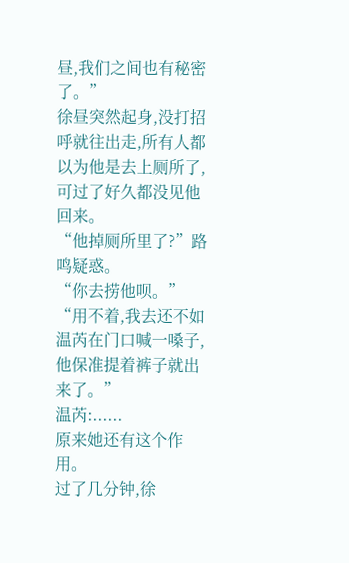昼,我们之间也有秘密了。”
徐昼突然起身,没打招呼就往出走,所有人都以为他是去上厕所了,可过了好久都没见他回来。
“他掉厕所里了?”路鸣疑惑。
“你去捞他呗。”
“用不着,我去还不如温芮在门口喊一嗓子,他保准提着裤子就出来了。”
温芮:......
原来她还有这个作用。
过了几分钟,徐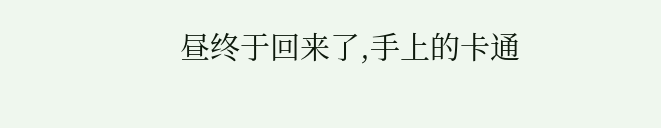昼终于回来了,手上的卡通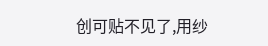创可贴不见了,用纱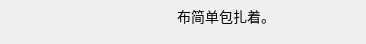布简单包扎着。